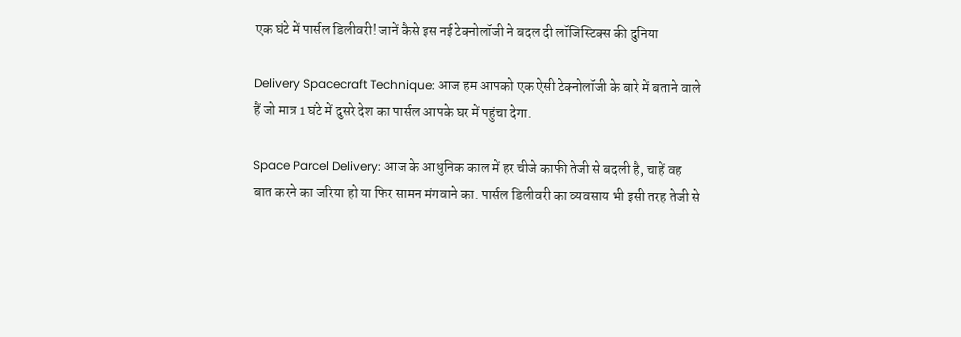एक घंटे में पार्सल डिलीवरी! जानें कैसे इस नई टेक्नोलॉजी ने बदल दी लॉजिस्टिक्स की दुनिया

Delivery Spacecraft Technique: आज हम आपको एक ऐसी टेक्नोलॉजी के बारे में बताने वाले हैं जो मात्र 1 घंटे में दुसरे देश का पार्सल आपके घर में पहुंचा देगा.

Space Parcel Delivery: आज के आधुनिक काल में हर चीजे काफी तेजी से बदली है, चाहें वह बात करने का जरिया हो या फिर सामन मंगवाने का. पार्सल डिलीवरी का व्यवसाय भी इसी तरह तेजी से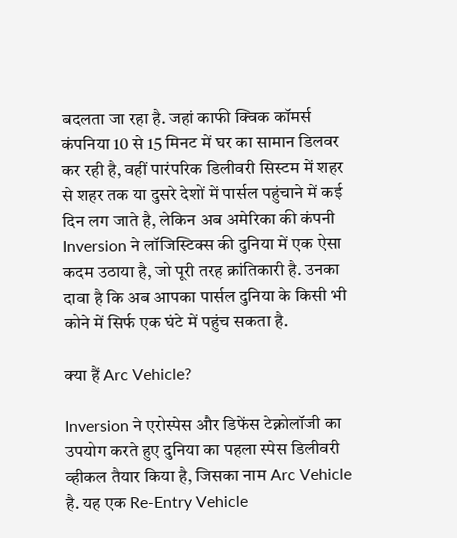बदलता जा रहा है. जहां काफी क्विक कॉमर्स कंपनिया 10 से 15 मिनट में घर का सामान डिलवर कर रही है, वहीं पारंपरिक डिलीवरी सिस्टम में शहर से शहर तक या दुसरे देशों में पार्सल पहुंचाने में कई दिन लग जाते है, लेकिन अब अमेरिका की कंपनी  Inversion ने लॉजिस्टिक्स की दुनिया में एक ऐसा कदम उठाया है, जो पूरी तरह क्रांतिकारी है. उनका दावा है कि अब आपका पार्सल दुनिया के किसी भी कोने में सिर्फ एक घंटे में पहुंच सकता है.

क्या हैं Arc Vehicle?

Inversion ने एरोस्पेस और डिफेंस टेक्नोलॉजी का उपयोग करते हुए दुनिया का पहला स्पेस डिलीवरी व्हीकल तैयार किया है, जिसका नाम Arc Vehicle है. यह एक Re-Entry Vehicle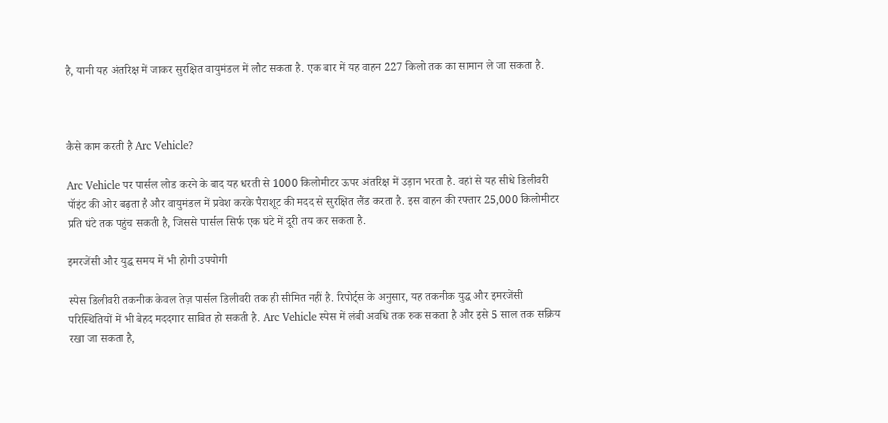है, यानी यह अंतरिक्ष में जाकर सुरक्षित वायुमंडल में लौट सकता है. एक बार में यह वाहन 227 किलो तक का सामान ले जा सकता है.



कैसे काम करती है Arc Vehicle?

Arc Vehicle पर पार्सल लोड करने के बाद यह धरती से 1000 किलोमीटर ऊपर अंतरिक्ष में उड़ान भरता है. वहां से यह सीधे डिलीवरी पॉइंट की ओर बढ़ता है और वायुमंडल में प्रवेश करके पैराशूट की मदद से सुरक्षित लैंड करता है. इस वाहन की रफ्तार 25,000 किलोमीटर प्रति घंटे तक पहुंच सकती है, जिससे पार्सल सिर्फ एक घंटे में दूरी तय कर सकता है.

इमरजेंसी और युद्ध समय में भी होगी उपयोगी

स्पेस डिलीवरी तकनीक केवल तेज़ पार्सल डिलीवरी तक ही सीमित नहीं है. रिपोर्ट्स के अनुसार, यह तकनीक युद्ध और इमरजेंसी परिस्थितियों में भी बेहद मददगार साबित हो सकती है. Arc Vehicle स्पेस में लंबी अवधि तक रुक सकता है और इसे 5 साल तक सक्रिय रखा जा सकता है,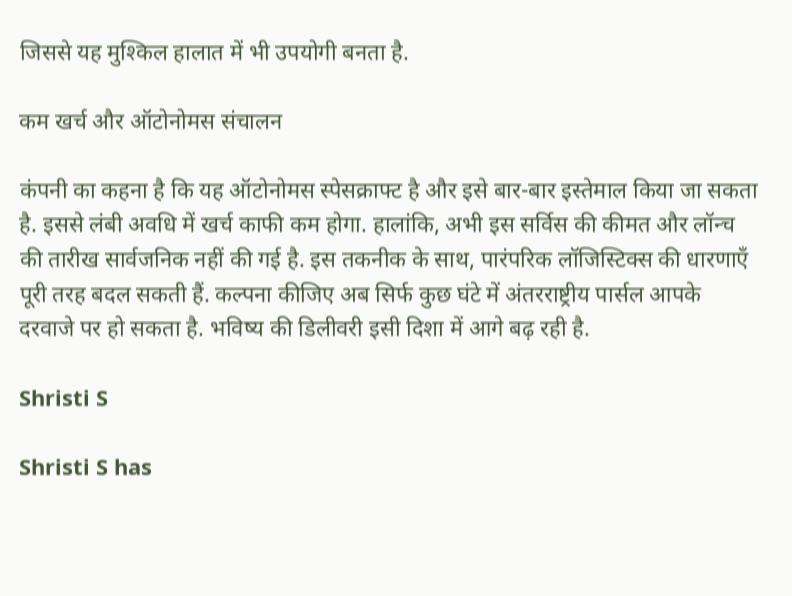जिससे यह मुश्किल हालात में भी उपयोगी बनता है.

कम खर्च और ऑटोनोमस संचालन

कंपनी का कहना है कि यह ऑटोनोमस स्पेसक्राफ्ट है और इसे बार-बार इस्तेमाल किया जा सकता है. इससे लंबी अवधि में खर्च काफी कम होगा. हालांकि, अभी इस सर्विस की कीमत और लॉन्च की तारीख सार्वजनिक नहीं की गई है. इस तकनीक के साथ, पारंपरिक लॉजिस्टिक्स की धारणाएँ पूरी तरह बदल सकती हैं. कल्पना कीजिए अब सिर्फ कुछ घंटे में अंतरराष्ट्रीय पार्सल आपके दरवाजे पर हो सकता है. भविष्य की डिलीवरी इसी दिशा में आगे बढ़ रही है.

Shristi S

Shristi S has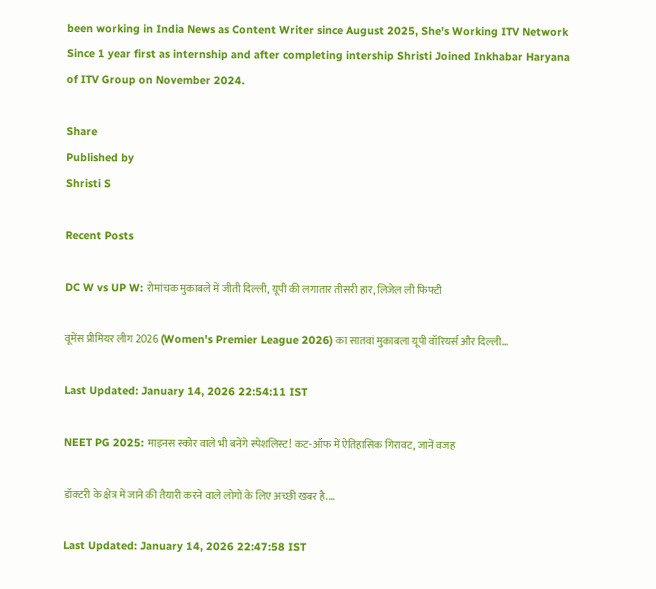been working in India News as Content Writer since August 2025, She's Working ITV Network Since 1 year first as internship and after completing intership Shristi Joined Inkhabar Haryana of ITV Group on November 2024.

Share
Published by
Shristi S

Recent Posts

DC W vs UP W: रोमांचक मुकाबले में जीती दिल्ली, यूपी की लगातार तीसरी हार, लिजेल ली फिफ्टी

वूमेंस प्रीमियर लीग 2026 (Women's Premier League 2026) का सातवां मुकाबला यूपी वॉरियर्स और दिल्ली…

Last Updated: January 14, 2026 22:54:11 IST

NEET PG 2025: माइनस स्कोर वाले भी बनेंगे स्पेशलिस्ट! कट-ऑफ में ऐतिहासिक गिरावट, जानें वजह

डॉक्टरी के क्षेत्र में जाने की तैयारी करने वाले लोगों के लिए अच्छी खबर है.…

Last Updated: January 14, 2026 22:47:58 IST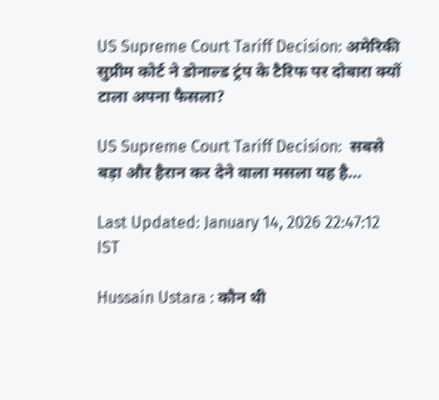US Supreme Court Tariff Decision: अमेरिकी सुप्रीम कोर्ट ने डोनाल्ड ट्रंप के टैरिफ पर दोबारा क्यों टाला अपना फैसला?

US Supreme Court Tariff Decision:  सबसे बड़ा और हैरान कर देने वाला मसला यह है…

Last Updated: January 14, 2026 22:47:12 IST

Hussain Ustara : कौन थी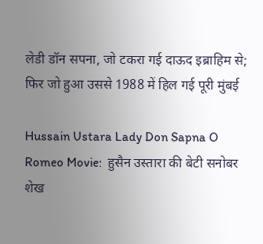लेडी डॉन सपना, जो टकरा गई दाऊद इब्राहिम से; फिर जो हुआ उससे 1988 में हिल गई पूरी मुंबई

Hussain Ustara Lady Don Sapna O Romeo Movie:  हुसैन उस्तारा की बेटी सनोबर शेख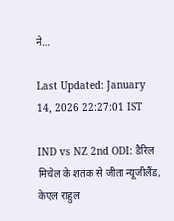ने…

Last Updated: January 14, 2026 22:27:01 IST

IND vs NZ 2nd ODI: डैरिल मिचेल के शतक से जीता न्यूजीलैंड, केएल राहुल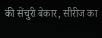की सेंचुरी बेकार, सीरीज का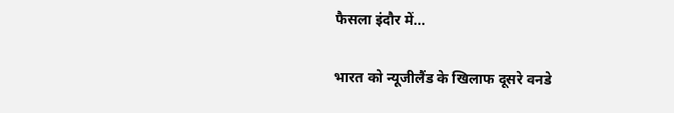फैसला इंदौर में…

भारत को न्यूजीलैंड के खिलाफ दूसरे वनडे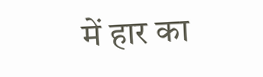में हार का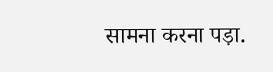सामना करना पड़ा.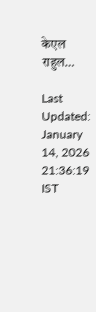केएल राहुल…

Last Updated: January 14, 2026 21:36:19 IST